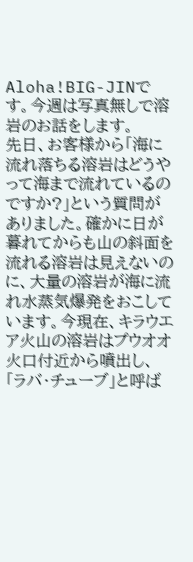Aloha!BIG-JINです。今週は写真無しで溶岩のお話をします。
先日、お客様から「海に流れ落ちる溶岩はどうやって海まで流れているのですか?」という質問がありました。確かに日が暮れてからも山の斜面を流れる溶岩は見えないのに、大量の溶岩が海に流れ水蒸気爆発をおこしています。今現在、キラウエア火山の溶岩はプウオオ火口付近から噴出し、「ラバ・チューブ」と呼ば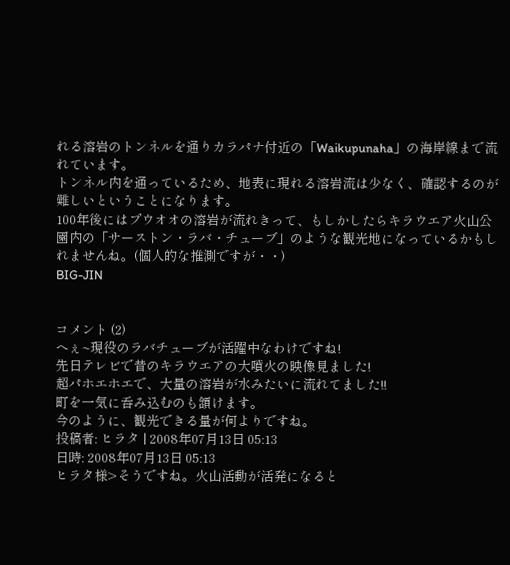れる溶岩のトンネルを通りカラパナ付近の「Waikupunaha」の海岸線まで流れています。
トンネル内を通っているため、地表に現れる溶岩流は少なく、確認するのが難しいということになります。
100年後にはプウオオの溶岩が流れきって、もしかしたらキラウエア火山公園内の「サーストン・ラバ・チューブ」のような観光地になっているかもしれませんね。(個人的な推測ですが・・)
BIG-JIN


コメント (2)
へぇ~現役のラバチューブが活躍中なわけですね!
先日テレビで昔のキラウエアの大噴火の映像見ました!
超パホエホエで、大量の溶岩が水みたいに流れてました!!
町を一気に呑み込むのも頷けます。
今のように、観光できる量が何よりですね。
投稿者: ヒラタ | 2008年07月13日 05:13
日時: 2008年07月13日 05:13
ヒラタ様>そうですね。火山活動が活発になると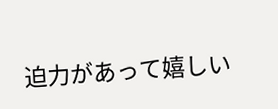迫力があって嬉しい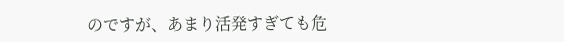のですが、あまり活発すぎても危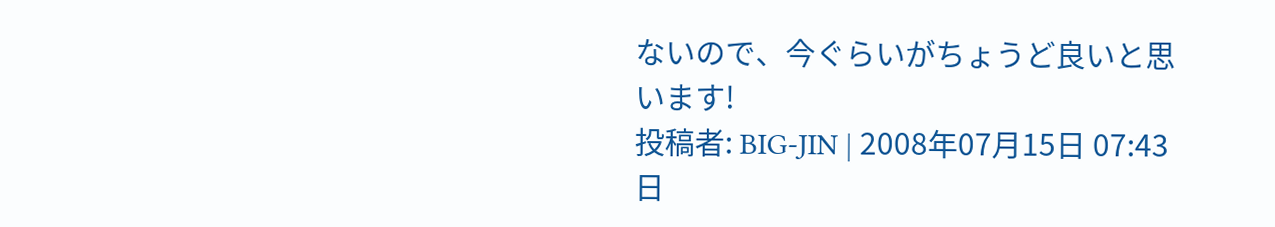ないので、今ぐらいがちょうど良いと思います!
投稿者: BIG-JIN | 2008年07月15日 07:43
日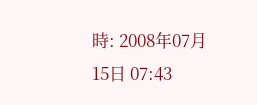時: 2008年07月15日 07:43